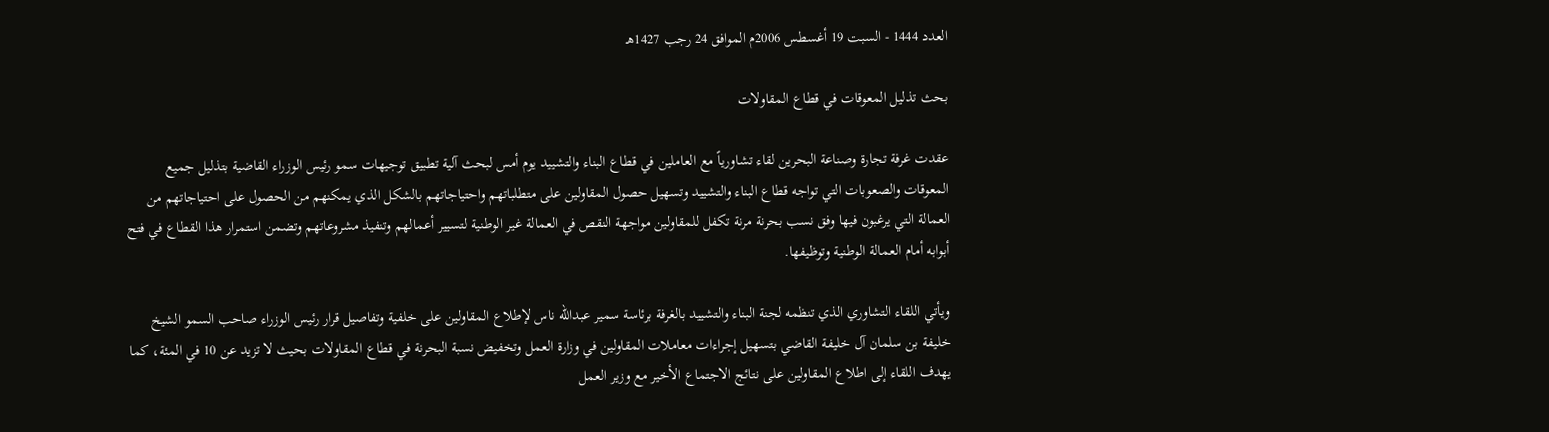العدد 1444 - السبت 19 أغسطس 2006م الموافق 24 رجب 1427هـ

بحث تذليل المعوقات في قطاع المقاولات

عقدت غرفة تجارة وصناعة البحرين لقاء تشاورياً مع العاملين في قطاع البناء والتشييد يوم أمس لبحث آلية تطبيق توجيهات سمو رئيس الوزراء القاضية بتذليل جميع المعوقات والصعوبات التي تواجه قطاع البناء والتشييد وتسهيل حصول المقاولين على متطلباتهم واحتياجاتهم بالشكل الذي يمكنهم من الحصول على احتياجاتهم من العمالة التي يرغبون فيها وفق نسب بحرنة مرنة تكفل للمقاولين مواجهة النقص في العمالة غير الوطنية لتسيير أعمالهم وتنفيذ مشروعاتهم وتضمن استمرار هذا القطاع في فتح أبوابه أمام العمالة الوطنية وتوظيفها.

ويأتي اللقاء التشاوري الذي تنظمه لجنة البناء والتشييد بالغرفة برئاسة سمير عبدالله ناس لإطلاع المقاولين على خلفية وتفاصيل قرار رئيس الوزراء صاحب السمو الشيخ خليفة بن سلمان آل خليفة القاضي بتسهيل إجراءات معاملات المقاولين في وزارة العمل وتخفيض نسبة البحرنة في قطاع المقاولات بحيث لا تزيد عن 10 في المئة، كما يهدف اللقاء إلى اطلاع المقاولين على نتائج الاجتماع الأخير مع وزير العمل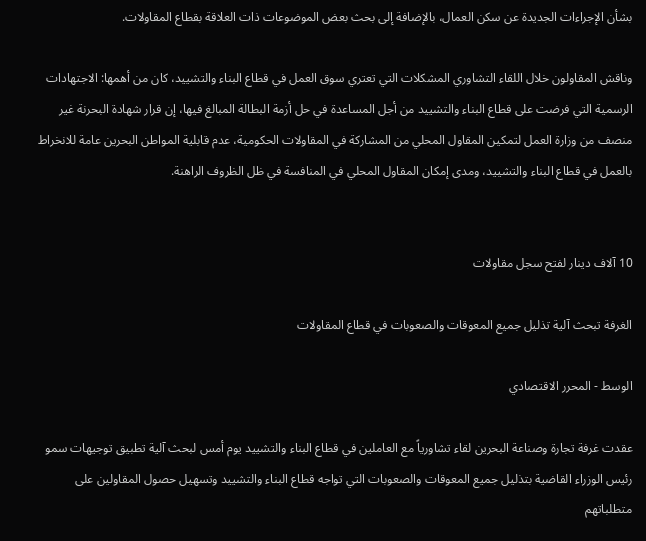بشأن الإجراءات الجديدة عن سكن العمال، بالإضافة إلى بحث بعض الموضوعات ذات العلاقة بقطاع المقاولات.

وناقش المقاولون خلال اللقاء التشاوري المشكلات التي تعتري سوق العمل في قطاع البناء والتشييد، كان من أهمها: الاجتهادات الرسمية التي فرضت على قطاع البناء والتشييد من أجل المساعدة في حل أزمة البطالة المبالغ فيها، إن قرار شهادة البحرنة غير منصف من وزارة العمل لتمكين المقاول المحلي من المشاركة في المقاولات الحكومية، عدم قابلية المواطن البحرين عامة للانخراط بالعمل في قطاع البناء والتشييد، ومدى إمكان المقاول المحلي في المنافسة في ظل الظروف الراهنة.


10 آلاف دينار لفتح سجل مقاولات

الغرفة تبحث آلية تذليل جميع المعوقات والصعوبات في قطاع المقاولات

الوسط - المحرر الاقتصادي

عقدت غرفة تجارة وصناعة البحرين لقاء تشاورياً مع العاملين في قطاع البناء والتشييد يوم أمس لبحث آلية تطبيق توجيهات سمو رئيس الوزراء القاضية بتذليل جميع المعوقات والصعوبات التي تواجه قطاع البناء والتشييد وتسهيل حصول المقاولين على متطلباتهم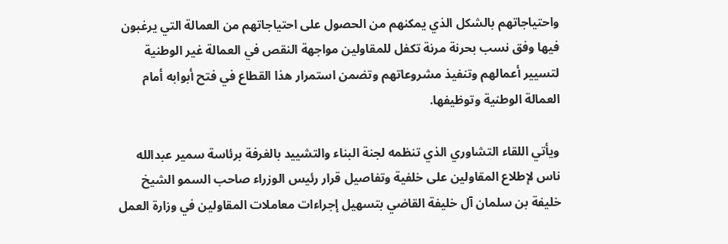واحتياجاتهم بالشكل الذي يمكنهم من الحصول على احتياجاتهم من العمالة التي يرغبون فيها وفق نسب بحرنة مرنة تكفل للمقاولين مواجهة النقص في العمالة غير الوطنية لتسيير أعمالهم وتنفيذ مشروعاتهم وتضمن استمرار هذا القطاع في فتح أبوابه أمام العمالة الوطنية وتوظيفها.

ويأتي اللقاء التشاوري الذي تنظمه لجنة البناء والتشييد بالغرفة برئاسة سمير عبدالله ناس لإطلاع المقاولين على خلفية وتفاصيل قرار رئيس الوزراء صاحب السمو الشيخ خليفة بن سلمان آل خليفة القاضي بتسهيل إجراءات معاملات المقاولين في وزارة العمل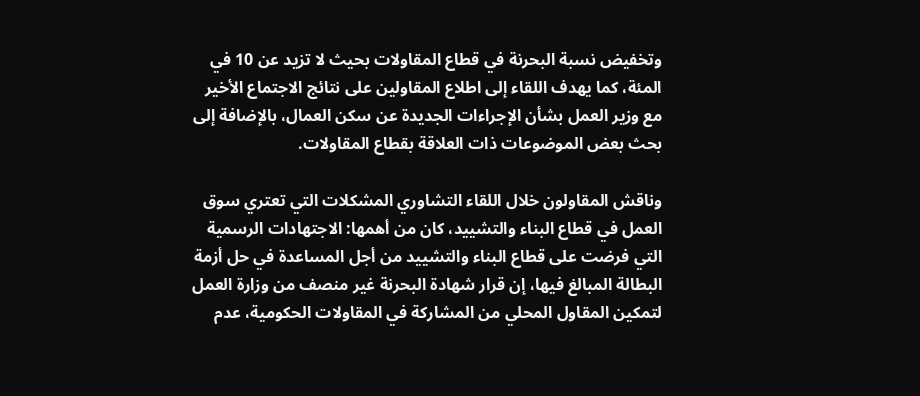وتخفيض نسبة البحرنة في قطاع المقاولات بحيث لا تزيد عن 10 في المئة، كما يهدف اللقاء إلى اطلاع المقاولين على نتائج الاجتماع الأخير مع وزير العمل بشأن الإجراءات الجديدة عن سكن العمال، بالإضافة إلى بحث بعض الموضوعات ذات العلاقة بقطاع المقاولات.

وناقش المقاولون خلال اللقاء التشاوري المشكلات التي تعتري سوق العمل في قطاع البناء والتشييد، كان من أهمها: الاجتهادات الرسمية التي فرضت على قطاع البناء والتشييد من أجل المساعدة في حل أزمة البطالة المبالغ فيها، إن قرار شهادة البحرنة غير منصف من وزارة العمل لتمكين المقاول المحلي من المشاركة في المقاولات الحكومية، عدم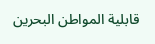قابلية المواطن البحرين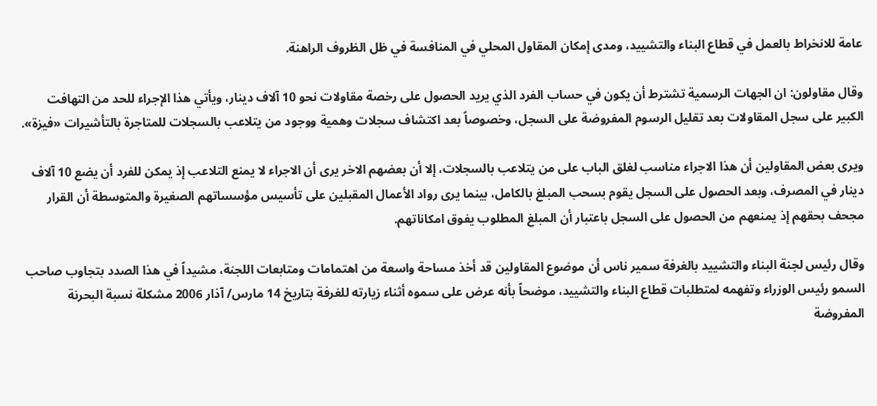عامة للانخراط بالعمل في قطاع البناء والتشييد، ومدى إمكان المقاول المحلي في المنافسة في ظل الظروف الراهنة.

وقال مقاولون: ان الجهات الرسمية تشترط أن يكون في حساب الفرد الذي يريد الحصول على رخصة مقاولات نحو 10 آلاف دينار، ويأتي هذا الإجراء للحد من التهافت الكبير على سجل المقاولات بعد تقليل الرسوم المفروضة على السجل، وخصوصاً بعد اكتشاف سجلات وهمية ووجود من يتلاعب بالسجلات للمتاجرة بالتأشيرات «فيزة».

ويرى بعض المقاولين أن هذا الاجراء مناسب لغلق الباب على من يتلاعب بالسجلات، إلا أن بعضهم الاخر يرى أن الاجراء لا يمنع التلاعب إذ يمكن للفرد أن يضع 10 آلاف دينار في المصرف، وبعد الحصول على السجل يقوم بسحب المبلغ بالكامل، بينما يرى رواد الأعمال المقبلين على تأسيس مؤسساتهم الصغيرة والمتوسطة أن القرار مجحف بحقهم إذ يمنعهم من الحصول على السجل باعتبار أن المبلغ المطلوب يفوق امكاناتهم.

وقال رئيس لجنة البناء والتشييد بالغرفة سمير ناس أن موضوع المقاولين قد أخذ مساحة واسعة من اهتمامات ومتابعات اللجنة، مشيداً في هذا الصدد بتجاوب صاحب السمو رئيس الوزراء وتفهمه لمتطلبات قطاع البناء والتشييد، موضحاً بأنه عرض على سموه أثناء زيارته للغرفة بتاريخ 14 مارس/ آذار 2006 مشكلة نسبة البحرنة المفروضة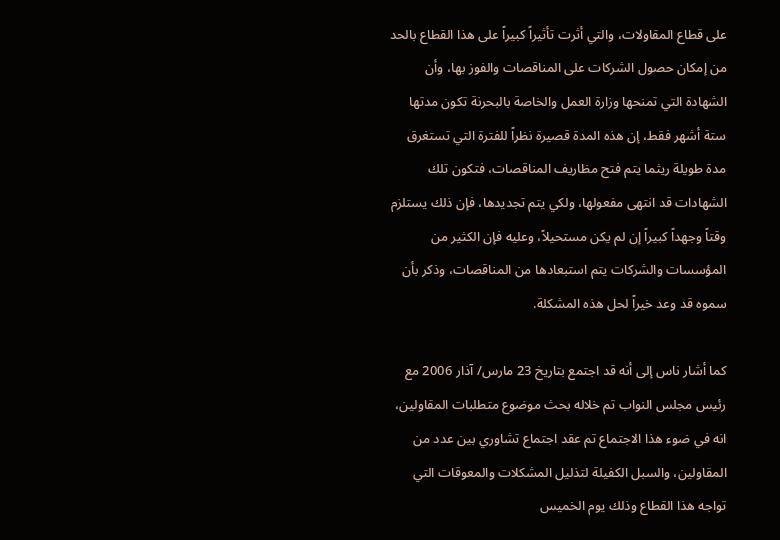على قطاع المقاولات، والتي أثرت تأثيراً كبيراً على هذا القطاع بالحد من إمكان حصول الشركات على المناقصات والفوز بها، وأن الشهادة التي تمنحها وزارة العمل والخاصة بالبحرنة تكون مدتها ستة أشهر فقط، إن هذه المدة قصيرة نظراً للفترة التي تستغرق مدة طويلة ريثما يتم فتح مظاريف المناقصات، فتكون تلك الشهادات قد انتهى مفعولها، ولكي يتم تجديدها، فإن ذلك يستلزم وقتاً وجهداً كبيراً إن لم يكن مستحيلاً، وعليه فإن الكثير من المؤسسات والشركات يتم استبعادها من المناقصات، وذكر بأن سموه قد وعد خيراً لحل هذه المشكلة.

كما أشار ناس إلى أنه قد اجتمع بتاريخ 23 مارس/ آذار 2006 مع رئيس مجلس النواب تم خلاله بحث موضوع متطلبات المقاولين، انه في ضوء هذا الاجتماع تم عقد اجتماع تشاوري بين عدد من المقاولين، والسبل الكفيلة لتذليل المشكلات والمعوقات التي تواجه هذا القطاع وذلك يوم الخميس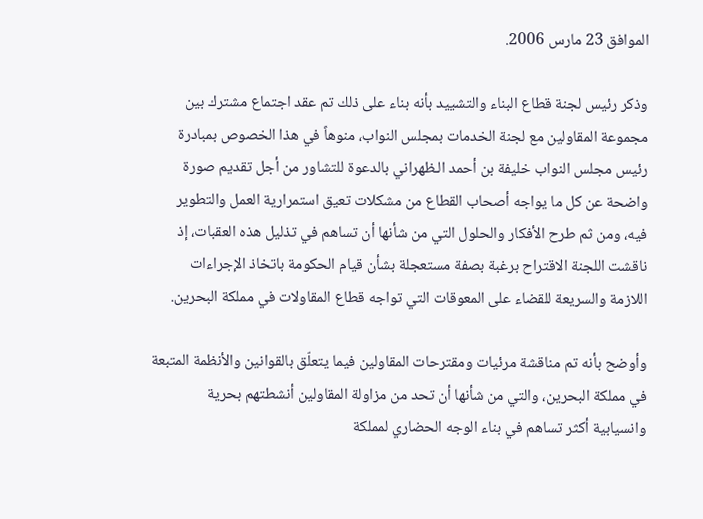الموافق 23 مارس 2006.

وذكر رئيس لجنة قطاع البناء والتشييد بأنه بناء على ذلك تم عقد اجتماع مشترك بين مجموعة المقاولين مع لجنة الخدمات بمجلس النواب، منوهاً في هذا الخصوص بمبادرة رئيس مجلس النواب خليفة بن أحمد الـظهراني بالدعوة للتشاور من أجل تقديم صورة واضحة عن كل ما يواجه أصحاب القطاع من مشكلات تعيق استمرارية العمل والتطوير فيه، ومن ثم طرح الأفكار والحلول التي من شأنها أن تساهم في تذليل هذه العقبات، إذ ناقشت اللجنة الاقتراح برغبة بصفة مستعجلة بشأن قيام الحكومة باتخاذ الإجراءات اللازمة والسريعة للقضاء على المعوقات التي تواجه قطاع المقاولات في مملكة البحرين.

وأوضح بأنه تم مناقشة مرئيات ومقترحات المقاولين فيما يتعلّق بالقوانين والأنظمة المتبعة في مملكة البحرين، والتي من شأنها أن تحد من مزاولة المقاولين أنشطتهم بحرية وانسيابية أكثر تساهم في بناء الوجه الحضاري لمملكة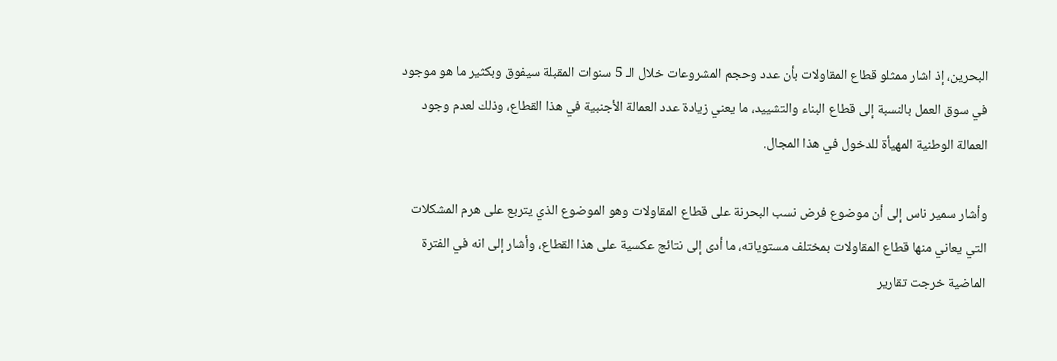البحرين، إذ اشار ممثلو قطاع المقاولات بأن عدد وحجم المشروعات خلال الـ 5 سنوات المقبلة سيفوق وبكثير ما هو موجود في سوق العمل بالنسبة إلى قطاع البناء والتشييد، ما يعني زيادة عدد العمالة الأجنبية في هذا القطاع، وذلك لعدم وجود العمالة الوطنية المهيأة للدخول في هذا المجال.

وأشار سمير ناس إلى أن موضوع فرض نسب البحرنة على قطاع المقاولات وهو الموضوع الذي يتربع على هرم المشكلات التي يعاني منها قطاع المقاولات بمختلف مستوياته، ما أدى إلى نتائج عكسية على هذا القطاع، وأشار إلى انه في الفترة الماضية خرجت تقارير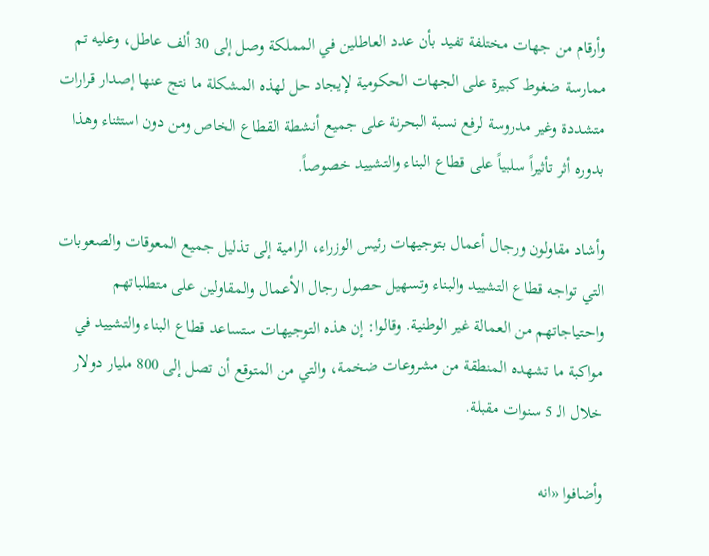وأرقام من جهات مختلفة تفيد بأن عدد العاطلين في المملكة وصل إلى 30 ألف عاطل، وعليه تم ممارسة ضغوط كبيرة على الجهات الحكومية لإيجاد حل لهذه المشكلة ما نتج عنها إصدار قرارات متشددة وغير مدروسة لرفع نسبة البحرنة على جميع أنشطة القطاع الخاص ومن دون استثناء وهذا بدوره أثر تأثيراً سلبياً على قطاع البناء والتشييد خصوصاً.

وأشاد مقاولون ورجال أعمال بتوجيهات رئيس الوزراء، الرامية إلى تذليل جميع المعوقات والصعوبات التي تواجه قطاع التشييد والبناء وتسهيل حصول رجال الأعمال والمقاولين على متطلباتهم واحتياجاتهم من العمالة غير الوطنية. وقالوا: إن هذه التوجيهات ستساعد قطاع البناء والتشييد في مواكبة ما تشهده المنطقة من مشروعات ضخمة، والتي من المتوقع أن تصل إلى 800 مليار دولار خلال الـ 5 سنوات مقبلة.

وأضافوا «انه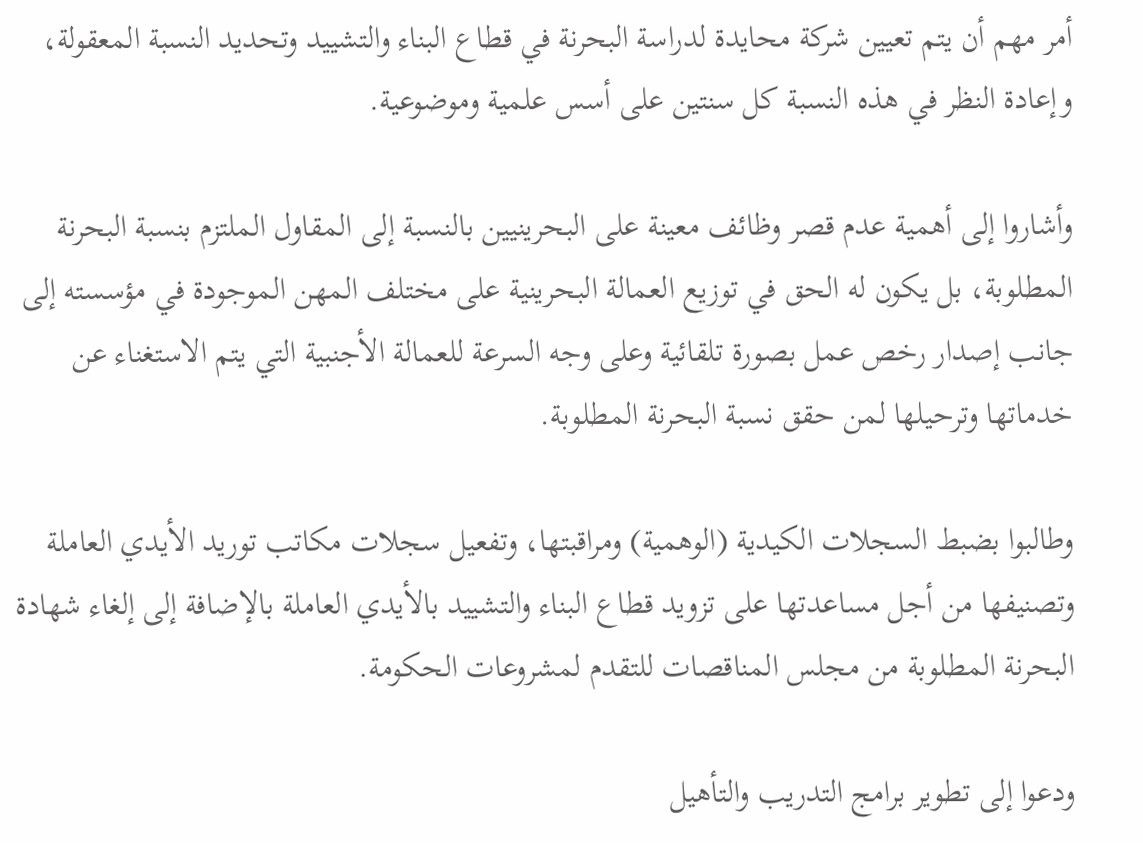أمر مهم أن يتم تعيين شركة محايدة لدراسة البحرنة في قطاع البناء والتشييد وتحديد النسبة المعقولة، وإعادة النظر في هذه النسبة كل سنتين على أسس علمية وموضوعية.

وأشاروا إلى أهمية عدم قصر وظائف معينة على البحرينيين بالنسبة إلى المقاول الملتزم بنسبة البحرنة المطلوبة، بل يكون له الحق في توزيع العمالة البحرينية على مختلف المهن الموجودة في مؤسسته إلى جانب إصدار رخص عمل بصورة تلقائية وعلى وجه السرعة للعمالة الأجنبية التي يتم الاستغناء عن خدماتها وترحيلها لمن حقق نسبة البحرنة المطلوبة.

وطالبوا بضبط السجلات الكيدية (الوهمية) ومراقبتها، وتفعيل سجلات مكاتب توريد الأيدي العاملة وتصنيفها من أجل مساعدتها على تزويد قطاع البناء والتشييد بالأيدي العاملة بالإضافة إلى إلغاء شهادة البحرنة المطلوبة من مجلس المناقصات للتقدم لمشروعات الحكومة.

ودعوا إلى تطوير برامج التدريب والتأهيل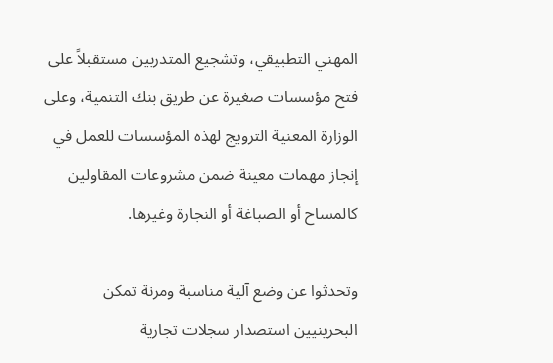المهني التطبيقي، وتشجيع المتدربين مستقبلاً على فتح مؤسسات صغيرة عن طريق بنك التنمية، وعلى الوزارة المعنية الترويج لهذه المؤسسات للعمل في إنجاز مهمات معينة ضمن مشروعات المقاولين كالمساح أو الصباغة أو النجارة وغيرها.

وتحدثوا عن وضع آلية مناسبة ومرنة تمكن البحرينيين استصدار سجلات تجارية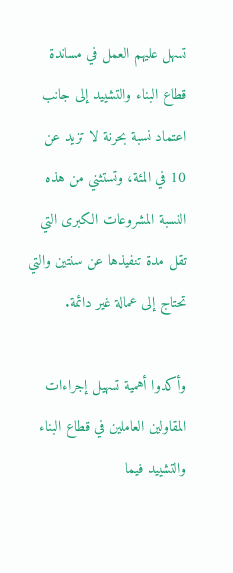تسهل عليهم العمل في مساندة قطاع البناء والتشييد إلى جانب اعتماد نسبة بحرنة لا تزيد عن 10 في المئة، وتستثني من هذه النسبة المشروعات الكبرى التي تقل مدة تنفيذها عن سنتين والتي تحتاج إلى عمالة غير دائمة.

وأكدوا أهمية تسهيل إجراءات المقاولين العاملين في قطاع البناء والتشييد فيما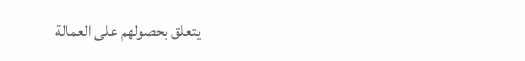يتعلق بحصولهم على العمالة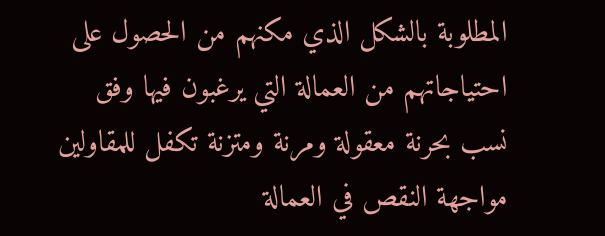المطلوبة بالشكل الذي مكنهم من الحصول على احتياجاتهم من العمالة التي يرغبون فيها وفق نسب بحرنة معقولة ومرنة ومتزنة تكفل للمقاولين مواجهة النقص في العمالة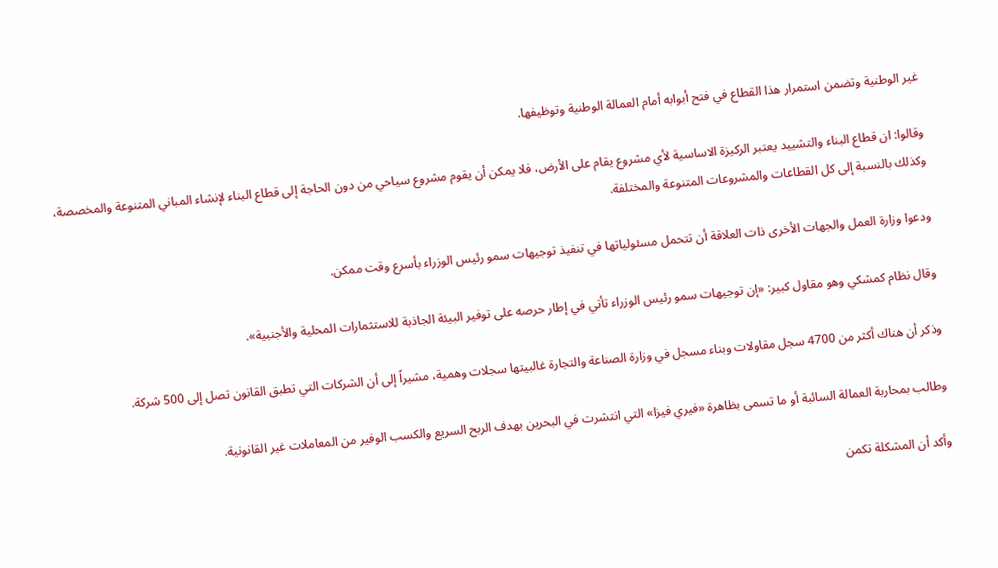غير الوطنية وتضمن استمرار هذا القطاع في فتح أبوابه أمام العمالة الوطنية وتوظيفها.

وقالوا: ان قطاع البناء والتشييد يعتبر الركيزة الاساسية لأي مشروع يقام على الأرض، فلا يمكن أن يقوم مشروع سياحي من دون الحاجة إلى قطاع البناء لإنشاء المباني المتنوعة والمخصصة، وكذلك بالنسبة إلى كل القطاعات والمشروعات المتنوعة والمختلفة.

ودعوا وزارة العمل والجهات الأخرى ذات العلاقة أن تتحمل مسئولياتها في تنفيذ توجيهات سمو رئيس الوزراء بأسرع وقت ممكن.

وقال نظام كمشكي وهو مقاول كبير: «إن توجيهات سمو رئيس الوزراء تأتي في إطار حرصه على توفير البيئة الجاذبة للاستثمارات المحلية والأجنبية».

وذكر أن هناك أكثر من 4700 سجل مقاولات وبناء مسجل في وزارة الصناعة والتجارة غالبيتها سجلات وهمية، مشيراً إلى أن الشركات التي تطبق القانون تصل إلى 500 شركة.

وطالب بمحاربة العمالة السائبة أو ما تسمى بظاهرة «فيري فيزا» التي انتشرت في البحرين بهدف الربح السريع والكسب الوفير من المعاملات غير القانونية.

وأكد أن المشكلة تكمن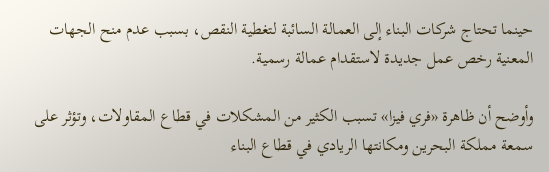حينما تحتاج شركات البناء إلى العمالة السائبة لتغطية النقص، بسبب عدم منح الجهات المعنية رخص عمل جديدة لاستقدام عمالة رسمية.

وأوضح أن ظاهرة «فري فيزا» تسبب الكثير من المشكلات في قطاع المقاولات، وتؤثر على سمعة مملكة البحرين ومكانتها الريادي في قطاع البناء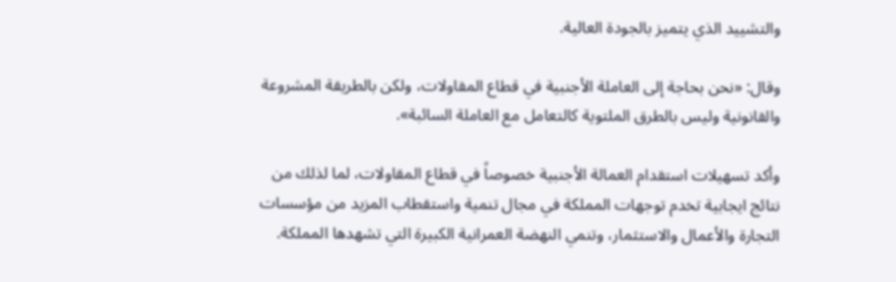والتشييد الذي يتميز بالجودة العالية.

وقال: «نحن بحاجة إلى العاملة الأجنبية في قطاع المقاولات، ولكن بالطريقة المشروعة والقانونية وليس بالطرق الملتوية كالتعامل مع العاملة السائبة».

وأكد تسهيلات استقدام العمالة الأجنبية خصوصاً في قطاع المقاولات، لما لذلك من نتائج ايجابية تخدم توجهات المملكة في مجال تنمية واستقطاب المزيد من مؤسسات التجارة والأعمال والاستثمار، وتنمي النهضة العمرانية الكبيرة التي تشهدها المملكة.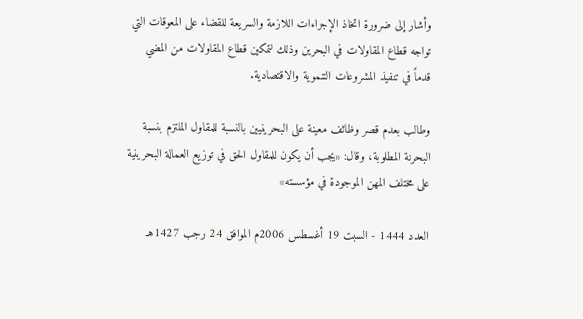وأشار إلى ضرورة اتخاذ الإجراءات اللازمة والسريعة للقضاء على المعوقات التي تواجه قطاع المقاولات في البحرين وذلك لتمكين قطاع المقاولات من المضي قدماً في تنفيذ المشروعات التنموية والاقتصادية.

وطالب بعدم قصر وظائف معينة على البحرينيين بالنسبة للمقاول الملتزم بنسبة البحرنة المطلوبة، وقال: «يجب أن يكون للمقاول الحق في توزيع العمالة البحرينية على مختلف المهن الموجودة في مؤسسته»

العدد 1444 - السبت 19 أغسطس 2006م الموافق 24 رجب 1427هـ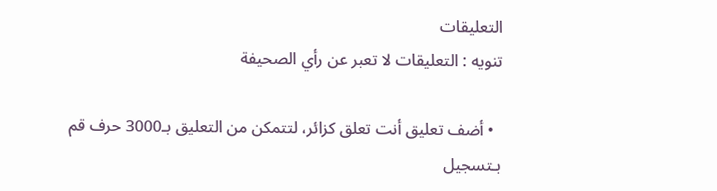التعليقات
تنويه : التعليقات لا تعبر عن رأي الصحيفة

  • أضف تعليق أنت تعلق كزائر، لتتمكن من التعليق بـ3000 حرف قم بـتسجيل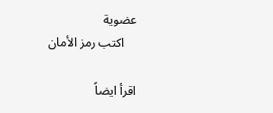عضوية
    اكتب رمز الأمان

اقرأ ايضاً